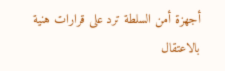أجهزة أمن السلطة ترد على قرارات هنية بالاعتقال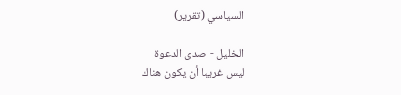السياسي (تقرير)

الخليل - صدى الدعوة
ليس غريبا أن يكون هناك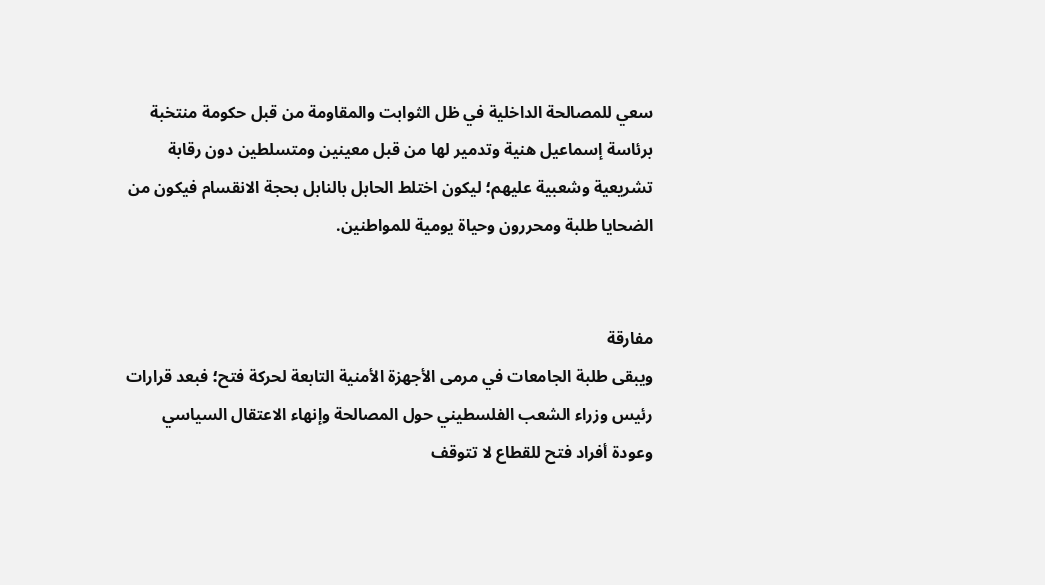سعي للمصالحة الداخلية في ظل الثوابت والمقاومة من قبل حكومة منتخبة برئاسة إسماعيل هنية وتدمير لها من قبل معينين ومتسلطين دون رقابة تشريعية وشعبية عليهم؛ ليكون اختلط الحابل بالنابل بحجة الانقسام فيكون من الضحايا طلبة ومحررون وحياة يومية للمواطنين.


مفارقة
ويبقى طلبة الجامعات في مرمى الأجهزة الأمنية التابعة لحركة فتح؛ فبعد قرارات رئيس وزراء الشعب الفلسطيني حول المصالحة وإنهاء الاعتقال السياسي وعودة أفراد فتح للقطاع لا تتوقف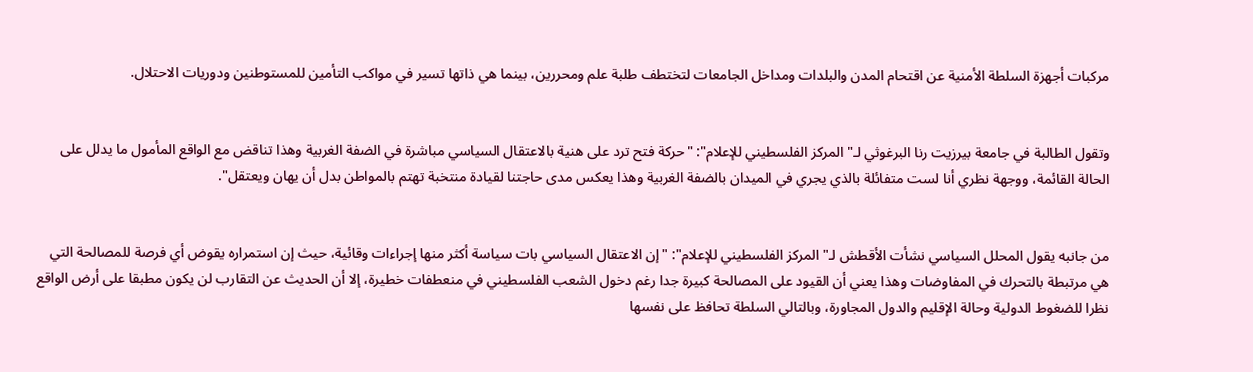مركبات أجهزة السلطة الأمنية عن اقتحام المدن والبلدات ومداخل الجامعات لتختطف طلبة علم ومحررين، بينما هي ذاتها تسير في مواكب التأمين للمستوطنين ودوريات الاحتلال.


وتقول الطالبة في جامعة بيرزيت رنا البرغوثي لـ"المركز الفلسطيني للإعلام": "حركة فتح ترد على هنية بالاعتقال السياسي مباشرة في الضفة الغربية وهذا تناقض مع الواقع المأمول ما يدلل على الحالة القائمة، ووجهة نظري أنا لست متفائلة بالذي يجري في الميدان بالضفة الغربية وهذا يعكس مدى حاجتنا لقيادة منتخبة تهتم بالمواطن بدل أن يهان ويعتقل".


من جانبه يقول المحلل السياسي نشأت الأقطش لـ"المركز الفلسطيني للإعلام": "إن الاعتقال السياسي بات سياسة أكثر منها إجراءات وقائية، حيث إن استمراره يقوض أي فرصة للمصالحة التي هي مرتبطة بالتحرك في المفاوضات وهذا يعني أن القيود على المصالحة كبيرة جدا رغم دخول الشعب الفلسطيني في منعطفات خطيرة، إلا أن الحديث عن التقارب لن يكون مطبقا على أرض الواقع نظرا للضغوط الدولية وحالة الإقليم والدول المجاورة، وبالتالي السلطة تحافظ على نفسها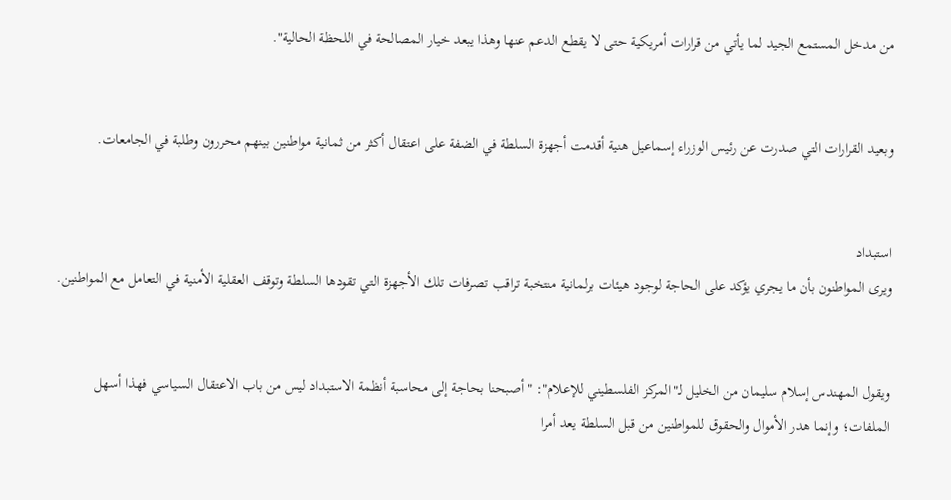من مدخل المستمع الجيد لما يأتي من قرارات أمريكية حتى لا يقطع الدعم عنها وهذا يبعد خيار المصالحة في اللحظة الحالية".


وبعيد القرارات التي صدرت عن رئيس الوزراء إسماعيل هنية أقدمت أجهزة السلطة في الضفة على اعتقال أكثر من ثمانية مواطنين بينهم محررون وطلبة في الجامعات.


استبداد
ويرى المواطنون بأن ما يجري يؤكد على الحاجة لوجود هيئات برلمانية منتخبة تراقب تصرفات تلك الأجهزة التي تقودها السلطة وتوقف العقلية الأمنية في التعامل مع المواطنين.


ويقول المهندس إسلام سليمان من الخليل لـ"المركز الفلسطيني للإعلام": "أصبحنا بحاجة إلى محاسبة أنظمة الاستبداد ليس من باب الاعتقال السياسي فهذا أسهل الملفات؛ وإنما هدر الأموال والحقوق للمواطنين من قبل السلطة يعد أمرا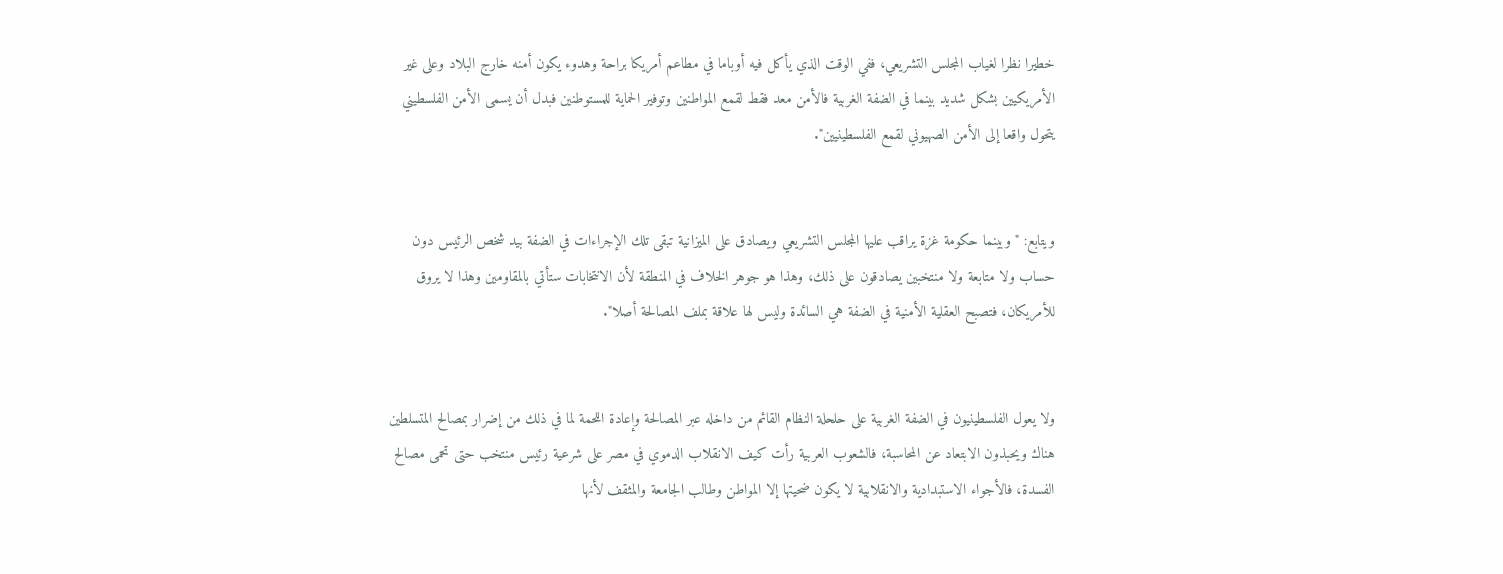خطيرا نظرا لغياب المجلس التشريعي، ففي الوقت الذي يأكل فيه أوباما في مطاعم أمريكا براحة وهدوء يكون أمنه خارج البلاد وعلى غير الأمريكيين بشكل شديد بينما في الضفة الغربية فالأمن معد فقط لقمع المواطنين وتوفير الحماية للمستوطنين فبدل أن يسمى الأمن الفلسطيني يتحول واقعا إلى الأمن الصهيوني لقمع الفلسطينيين".


ويتابع: " وبينما حكومة غزة يراقب عليها المجلس التشريعي ويصادق على الميزانية تبقى تلك الإجراءات في الضفة بيد شخص الرئيس دون حساب ولا متابعة ولا منتخبين يصادقون على ذلك، وهذا هو جوهر الخلاف في المنطقة لأن الانتخابات ستأتي بالمقاومين وهذا لا يروق للأمريكان، فتصبح العقلية الأمنية في الضفة هي السائدة وليس لها علاقة بملف المصالحة أصلا".


ولا يعول الفلسطينيون في الضفة الغربية على حلحلة النظام القائم من داخله عبر المصالحة وإعادة اللحمة لما في ذلك من إضرار بمصالح المتسلطين هناك ويحبذون الابتعاد عن المحاسبة، فالشعوب العربية رأت كيف الانقلاب الدموي في مصر على شرعية رئيس منتخب حتى تحمى مصالح الفسدة، فالأجواء الاستبدادية والانقلابية لا يكون ضحيتها إلا المواطن وطالب الجامعة والمثقف لأنها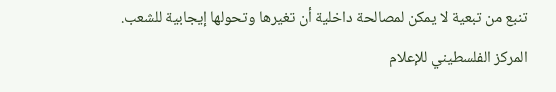تنبع من تبعية لا يمكن لمصالحة داخلية أن تغيرها وتحولها إيجابية للشعب.
المركز الفلسطيني للإعلام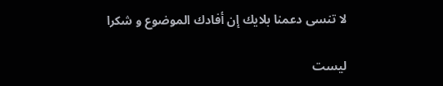لا تنسى دعمنا بلايك إن أفادك الموضوع و شكرا

ليست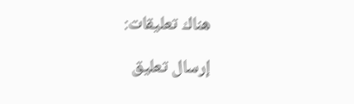هناك تعليقات:

إرسال تعليق